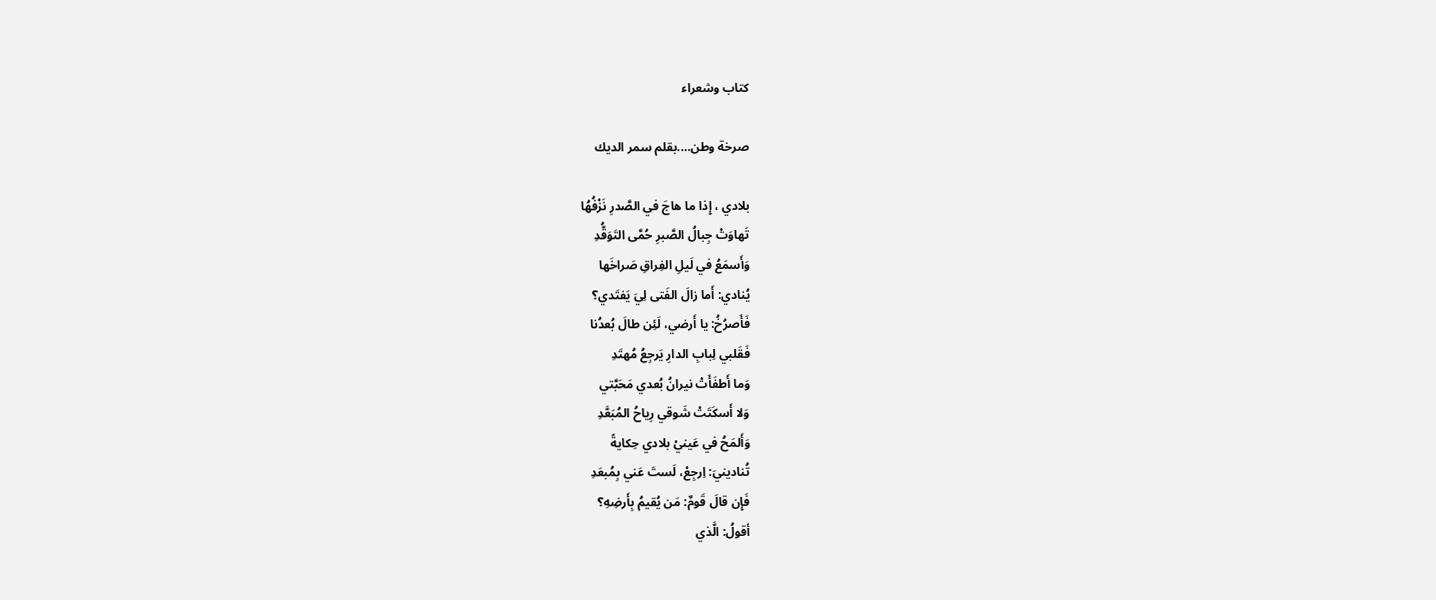كتاب وشعراء

صرخة وطن….بقلم سمر الديك

بلادي ، إِذا ما هاجَ في الصَّدرِ نَزْفُهُا
تَهاوَتْ جِبالُ الصَّبرِ حُمَّى التَوَقُّدِ
وَأَسمَعُ في لَيلِ الفِراقِ صَراخَها
يُنادي: أَما زالَ الفَتى لِيَ يَفتَدي؟
فَأَصرُخُ: يا أَرضي، لَئِن طالَ بُعدُنا
فَقَلبي لِبابِ الدارِ يَرجِعُ مُهتَدِ
وَما أَطفَأَتْ نيرانُ بُعدي مَحَبَّتي
وَلا أَسكَتَتْ شَوقي رِياحُ المُبَعَّدِ
وَأَلمَحُ في عَينيْ بلادي حِكايةً
تُنادينيَ: اِرجِعْ، لَستَ عَني بِمُبعَدِ
فَإِن قالَ قَومٌ: مَن يُقيمُ بِأَرضِهِ؟
أقولُ: الَّذي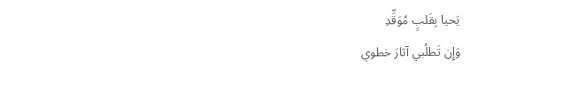يَحيا بِقَلبٍ مُوَقِّدِ
وَإِن تَطلُبي آثارَ خطوي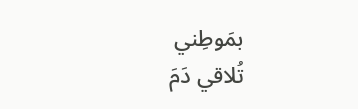بمَوطِني
تُلاقي دَمَ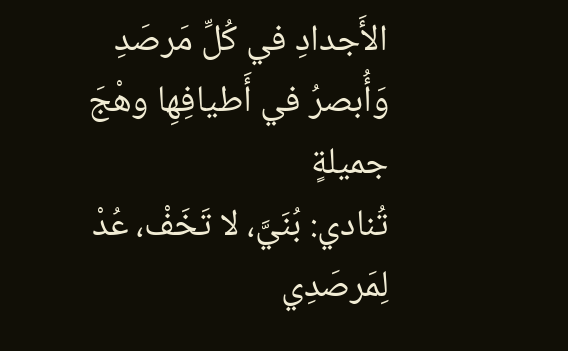الأَجدادِ في كُلِّ مَرصَدِ
وَأُبصرُ في أَطيافِهِا وهْجَ جميلةٍ
تُنادي: بُنَيَّ، لا تَخَفْ، عُدْ لِمَرصَدِي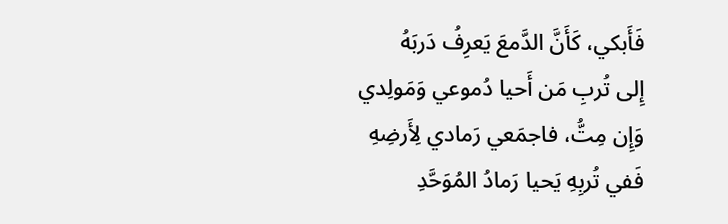فَأَبكي، كَأَنَّ الدَّمعَ يَعرِفُ دَربَهُ
إِلى تُربِ مَن أَحيا دُموعي وَمَولِدي
وَإِن مِتُّ، فاجمَعي رَمادي لِأَرضِهِ
فَفي تُربِهِ يَحيا رَمادُ المُوَحَّدِ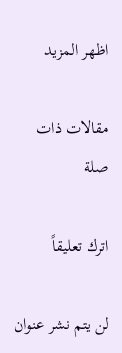اظهر المزيد

مقالات ذات صلة

اترك تعليقاً

لن يتم نشر عنوان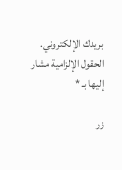بريدك الإلكتروني. الحقول الإلزامية مشار إليها بـ *

زر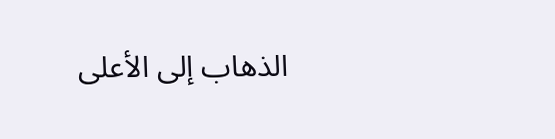الذهاب إلى الأعلى